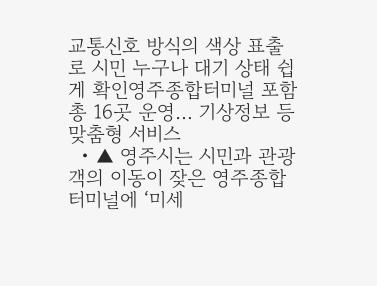교통신호 방식의 색상 표출로 시민 누구나 대기 상태 쉽게 확인영주종합터미널 포함 총 16곳 운영… 기상정보 등 맞춤형 서비스
  • ▲ 영주시는 시민과 관광객의 이동이 잦은 영주종합터미널에 ‘미세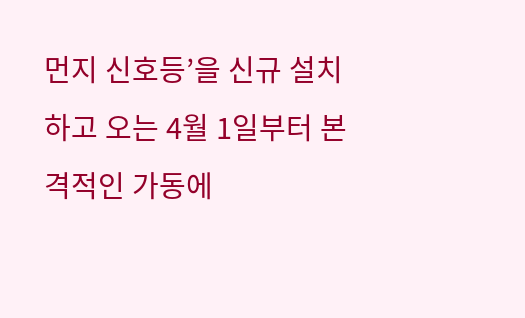먼지 신호등’을 신규 설치하고 오는 4월 1일부터 본격적인 가동에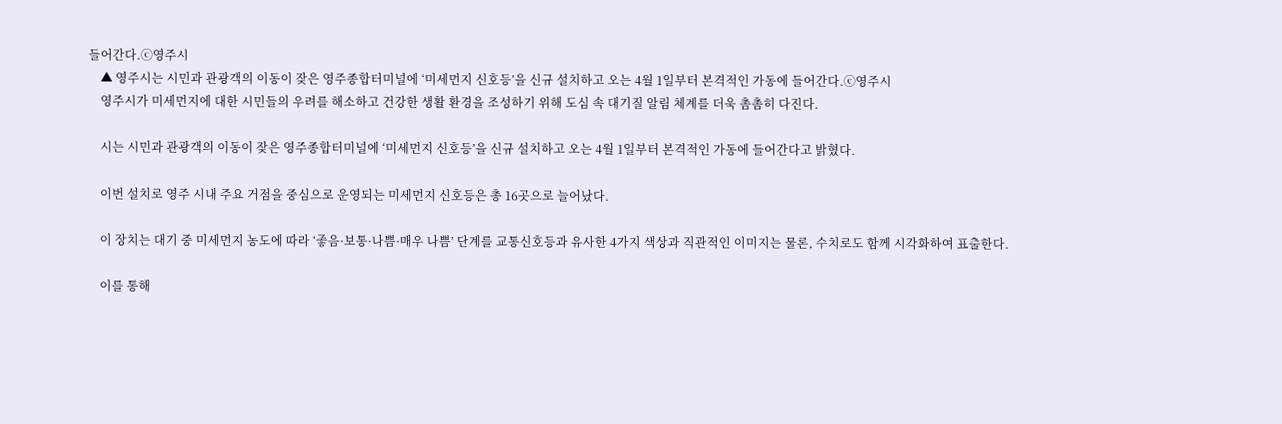들어간다.ⓒ영주시
    ▲ 영주시는 시민과 관광객의 이동이 잦은 영주종합터미널에 ‘미세먼지 신호등’을 신규 설치하고 오는 4월 1일부터 본격적인 가동에 들어간다.ⓒ영주시
    영주시가 미세먼지에 대한 시민들의 우려를 해소하고 건강한 생활 환경을 조성하기 위해 도심 속 대기질 알림 체계를 더욱 촘촘히 다진다.

    시는 시민과 관광객의 이동이 잦은 영주종합터미널에 ‘미세먼지 신호등’을 신규 설치하고 오는 4월 1일부터 본격적인 가동에 들어간다고 밝혔다.

    이번 설치로 영주 시내 주요 거점을 중심으로 운영되는 미세먼지 신호등은 총 16곳으로 늘어났다.

    이 장치는 대기 중 미세먼지 농도에 따라 ‘좋음·보통·나쁨·매우 나쁨’ 단계를 교통신호등과 유사한 4가지 색상과 직관적인 이미지는 물론, 수치로도 함께 시각화하여 표출한다.

    이를 통해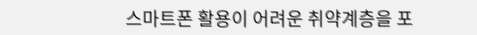스마트폰 활용이 어려운 취약계층을 포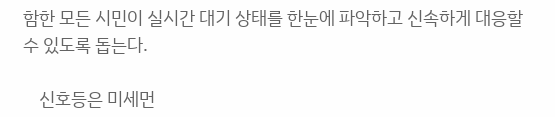함한 모든 시민이 실시간 대기 상태를 한눈에 파악하고 신속하게 대응할 수 있도록 돕는다.

    신호등은 미세먼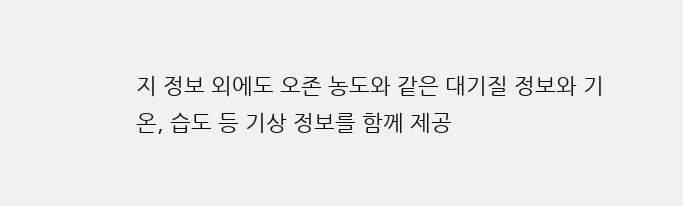지 정보 외에도 오존 농도와 같은 대기질 정보와 기온, 습도 등 기상 정보를 함께 제공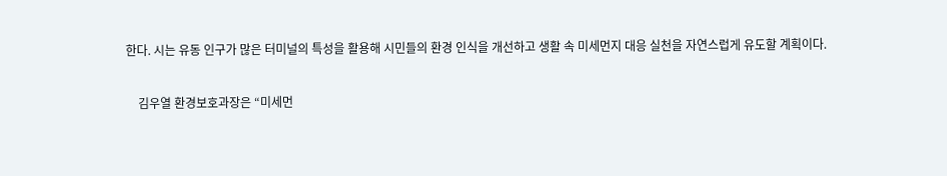한다. 시는 유동 인구가 많은 터미널의 특성을 활용해 시민들의 환경 인식을 개선하고 생활 속 미세먼지 대응 실천을 자연스럽게 유도할 계획이다.

    김우열 환경보호과장은 “미세먼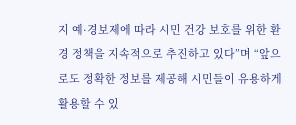지 예·경보제에 따라 시민 건강 보호를 위한 환경 정책을 지속적으로 추진하고 있다”며 “앞으로도 정확한 정보를 제공해 시민들이 유용하게 활용할 수 있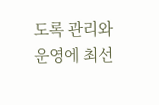도록 관리와 운영에 최선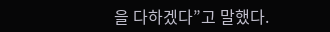을 다하겠다”고 말했다.